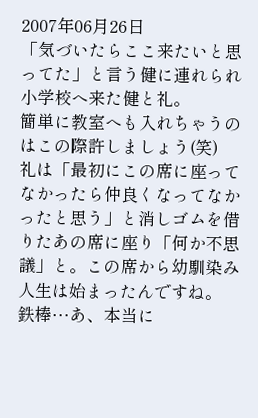2007年06月26日
「気づいたらここ来たいと思ってた」と言う健に連れられ小学校へ来た健と礼。
簡単に教室へも入れちゃうのはこの際許しましょう(笑)
礼は「最初にこの席に座ってなかったら仲良くなってなかったと思う」と消しゴムを借
りたあの席に座り「何か不思議」と。この席から幼馴染み人生は始まったんですね。
鉄棒…あ、本当に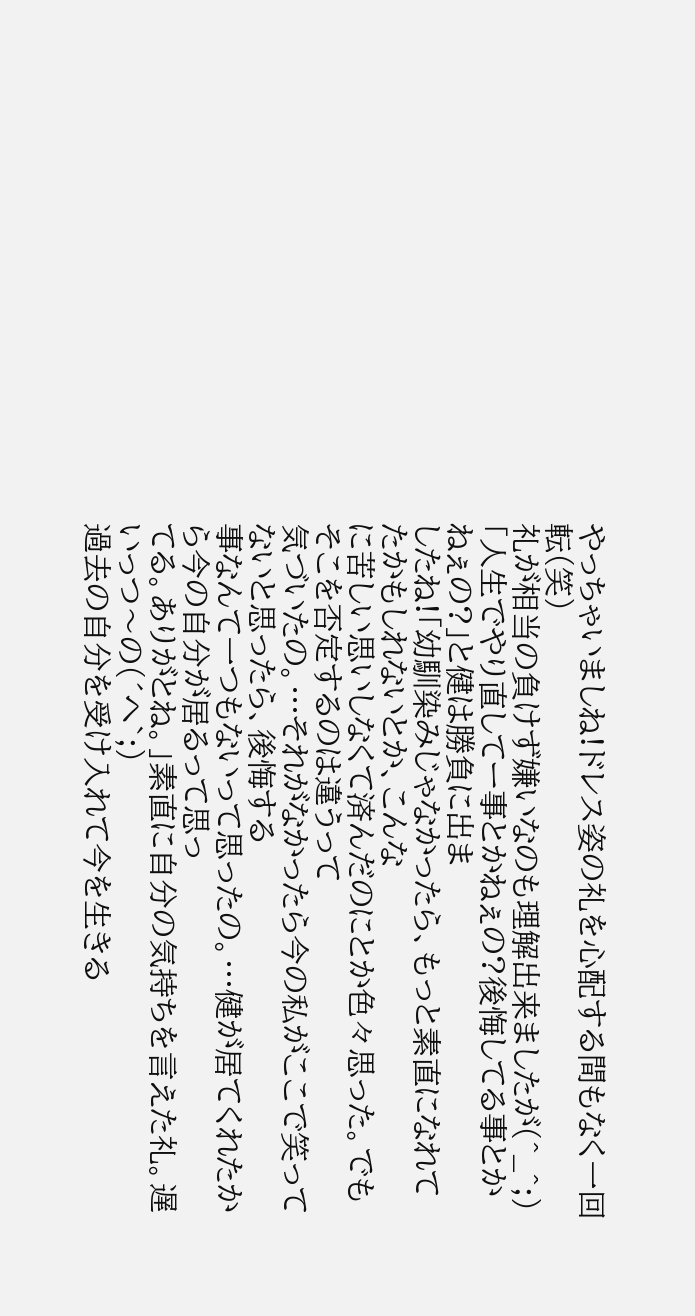やっちゃいましね!ドレス姿の礼を心配する間もなく一回転(笑)
礼が相当の負けず嫌いなのも理解出来ましたが(^_^;)
「人生でやり直してー事とかねぇの?後悔してる事とかねぇの?」と健は勝負に出ま
したね!「幼馴染みじゃなかったら、もっと素直になれてたかもしれないとか、こんな
に苦しい思いしなくて済んだのにとか色々思った。でもそこを否定するのは違うって
気づいたの。…それがなかったら今の私がここで笑ってないと思ったら、後悔する
事なんて一つもないって思ったの。…健が居てくれたから今の自分が居るって思っ
てる。ありがとね。」素直に自分の気持ちを言えた礼。遅いっつ〜の(´ヘ`;)
過去の自分を受け入れて今を生きる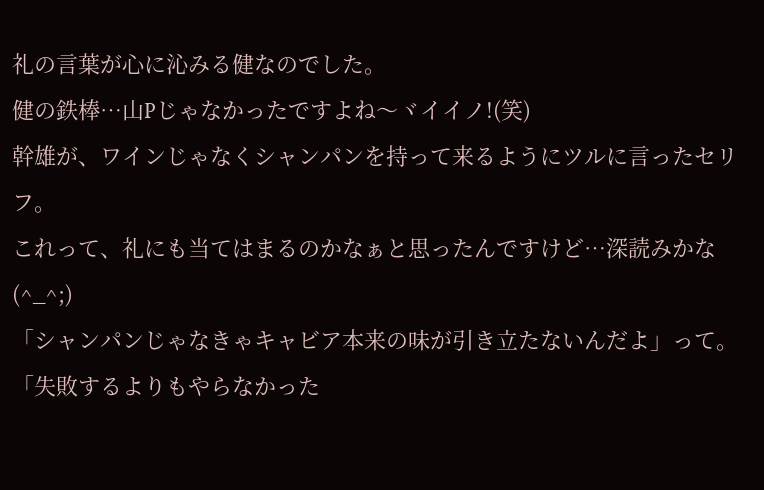礼の言葉が心に沁みる健なのでした。
健の鉄棒…山Pじゃなかったですよね〜ヾイイノ!(笑)
幹雄が、ワインじゃなくシャンパンを持って来るようにツルに言ったセリフ。
これって、礼にも当てはまるのかなぁと思ったんですけど…深読みかな(^_^;)
「シャンパンじゃなきゃキャビア本来の味が引き立たないんだよ」って。
「失敗するよりもやらなかった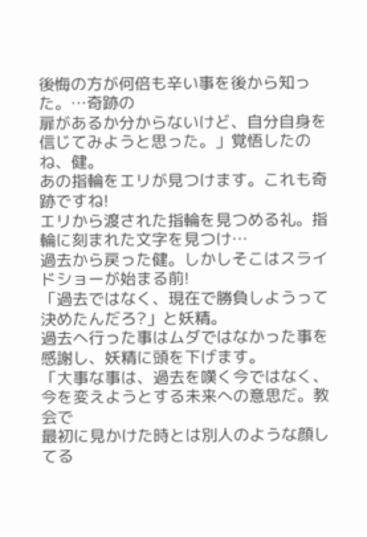後悔の方が何倍も辛い事を後から知った。…奇跡の
扉があるか分からないけど、自分自身を信じてみようと思った。」覚悟したのね、健。
あの指輪をエリが見つけます。これも奇跡ですね!
エリから渡された指輪を見つめる礼。指輪に刻まれた文字を見つけ…
過去から戻った健。しかしそこはスライドショーが始まる前!
「過去ではなく、現在で勝負しようって決めたんだろ?」と妖精。
過去へ行った事はムダではなかった事を感謝し、妖精に頭を下げます。
「大事な事は、過去を嘆く今ではなく、今を変えようとする未来への意思だ。教会で
最初に見かけた時とは別人のような顔してる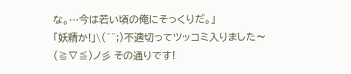な。…今は若い頃の俺にそっくりだ。」
「妖精か!」\(^^;)不適切ってツッコミ入りました〜(≧∇≦)ノ彡 その通りです!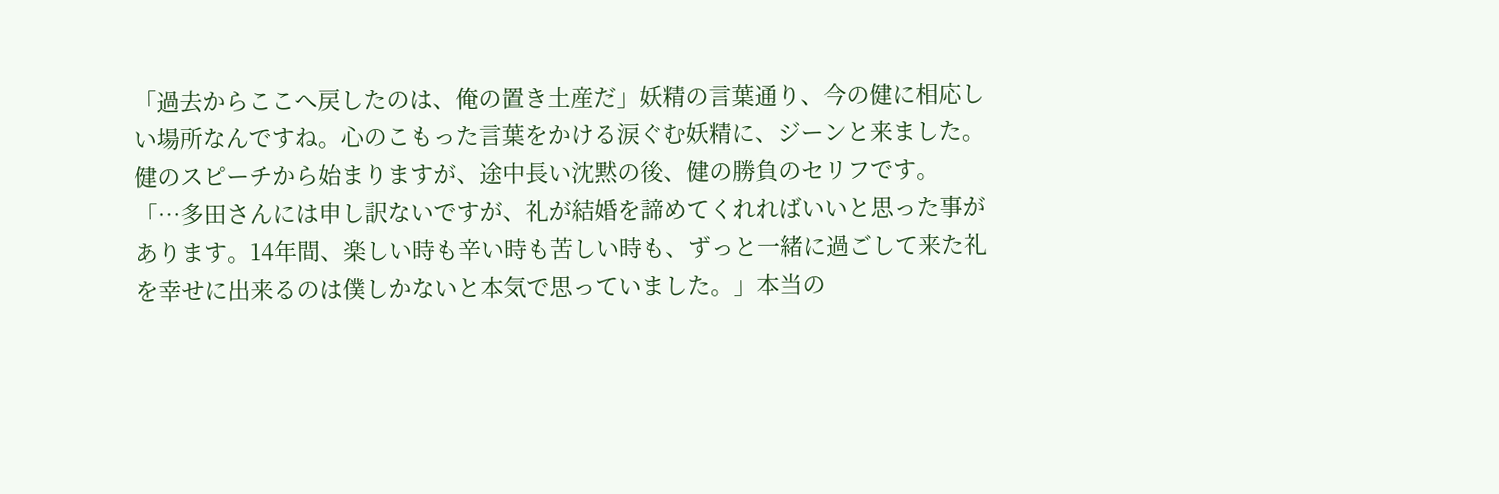「過去からここへ戻したのは、俺の置き土産だ」妖精の言葉通り、今の健に相応し
い場所なんですね。心のこもった言葉をかける涙ぐむ妖精に、ジーンと来ました。
健のスピーチから始まりますが、途中長い沈黙の後、健の勝負のセリフです。
「…多田さんには申し訳ないですが、礼が結婚を諦めてくれればいいと思った事が
あります。14年間、楽しい時も辛い時も苦しい時も、ずっと一緒に過ごして来た礼
を幸せに出来るのは僕しかないと本気で思っていました。」本当の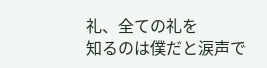礼、全ての礼を
知るのは僕だと涙声で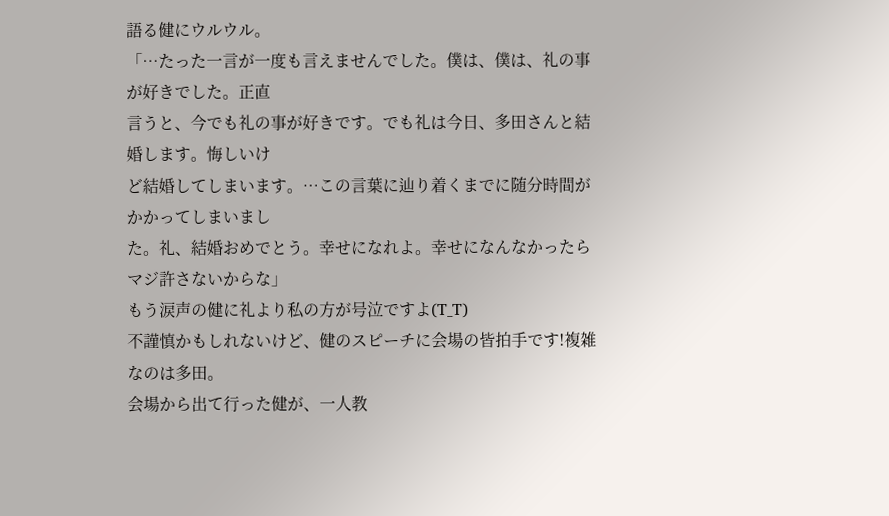語る健にウルウル。
「…たった一言が一度も言えませんでした。僕は、僕は、礼の事が好きでした。正直
言うと、今でも礼の事が好きです。でも礼は今日、多田さんと結婚します。悔しいけ
ど結婚してしまいます。…この言葉に辿り着くまでに随分時間がかかってしまいまし
た。礼、結婚おめでとう。幸せになれよ。幸せになんなかったらマジ許さないからな」
もう涙声の健に礼より私の方が号泣ですよ(T_T)
不謹慎かもしれないけど、健のスピーチに会場の皆拍手です!複雑なのは多田。
会場から出て行った健が、一人教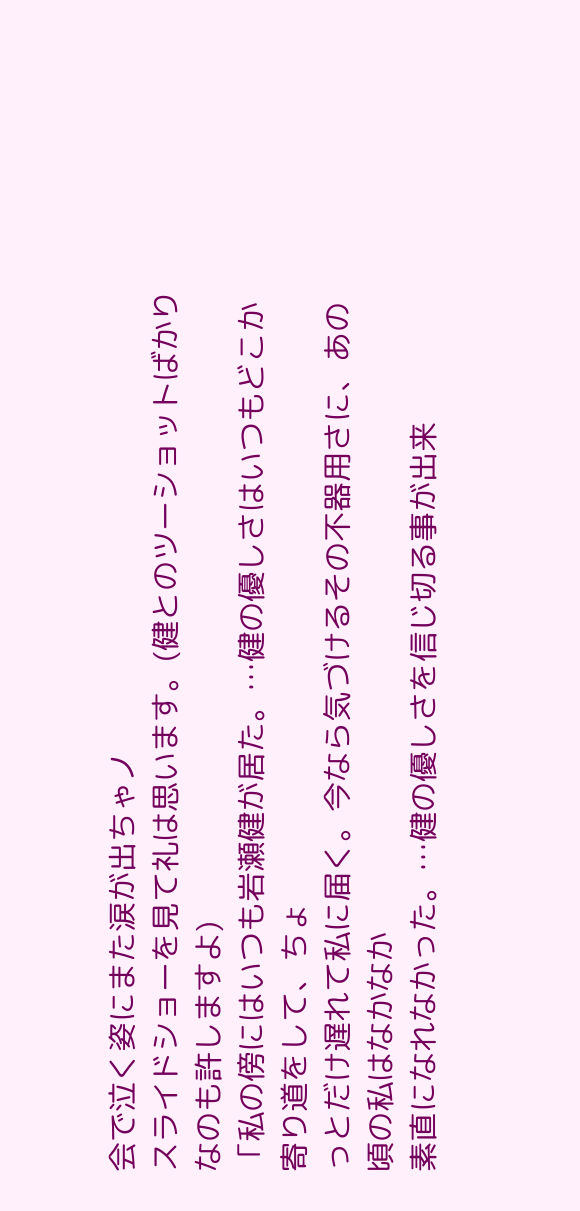会で泣く姿にまた涙が出ちゃノ
スライドショーを見て礼は思います。(健とのツーショットばかりなのも許しますよ)
「私の傍にはいつも岩瀬健が居た。…健の優しさはいつもどこか寄り道をして、ちょ
っとだけ遅れて私に届く。今なら気づけるその不器用さに、あの頃の私はなかなか
素直になれなかった。…健の優しさを信じ切る事が出来